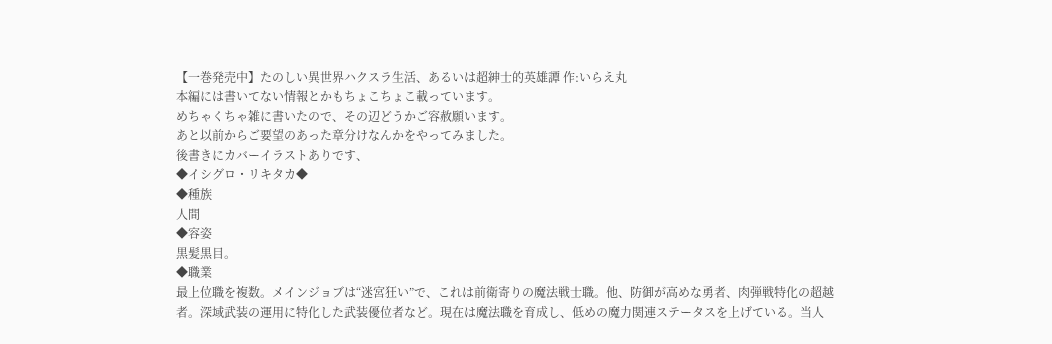【一巻発売中】たのしい異世界ハクスラ生活、あるいは超紳士的英雄譚 作:いらえ丸
本編には書いてない情報とかもちょこちょこ載っています。
めちゃくちゃ雑に書いたので、その辺どうかご容赦願います。
あと以前からご要望のあった章分けなんかをやってみました。
後書きにカバーイラストありです、
◆イシグロ・リキタカ◆
◆種族
人間
◆容姿
黒髪黒目。
◆職業
最上位職を複数。メインジョブは“迷宮狂い”で、これは前衛寄りの魔法戦士職。他、防御が高めな勇者、肉弾戦特化の超越者。深域武装の運用に特化した武装優位者など。現在は魔法職を育成し、低めの魔力関連ステータスを上げている。当人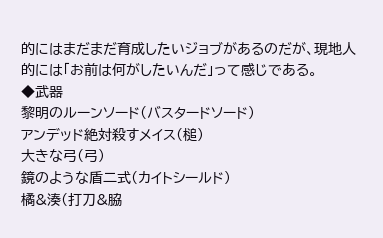的にはまだまだ育成したいジョブがあるのだが、現地人的には「お前は何がしたいんだ」って感じである。
◆武器
黎明のルーンソード(バスタードソード)
アンデッド絶対殺すメイス(槌)
大きな弓(弓)
鏡のような盾二式(カイトシールド)
橘&湊(打刀&脇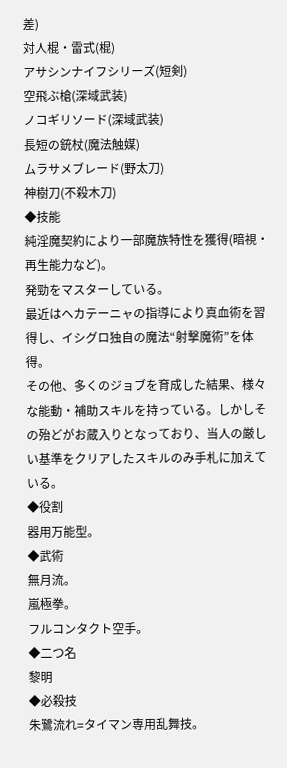差)
対人棍・雷式(棍)
アサシンナイフシリーズ(短剣)
空飛ぶ槍(深域武装)
ノコギリソード(深域武装)
長短の銃杖(魔法触媒)
ムラサメブレード(野太刀)
神樹刀(不殺木刀)
◆技能
純淫魔契約により一部魔族特性を獲得(暗視・再生能力など)。
発勁をマスターしている。
最近はヘカテーニャの指導により真血術を習得し、イシグロ独自の魔法“射撃魔術”を体得。
その他、多くのジョブを育成した結果、様々な能動・補助スキルを持っている。しかしその殆どがお蔵入りとなっており、当人の厳しい基準をクリアしたスキルのみ手札に加えている。
◆役割
器用万能型。
◆武術
無月流。
嵐極拳。
フルコンタクト空手。
◆二つ名
黎明
◆必殺技
朱鷺流れ=タイマン専用乱舞技。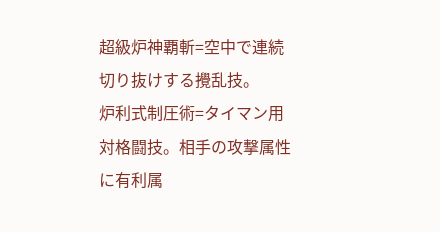超級炉神覇斬=空中で連続切り抜けする攪乱技。
炉利式制圧術=タイマン用対格闘技。相手の攻撃属性に有利属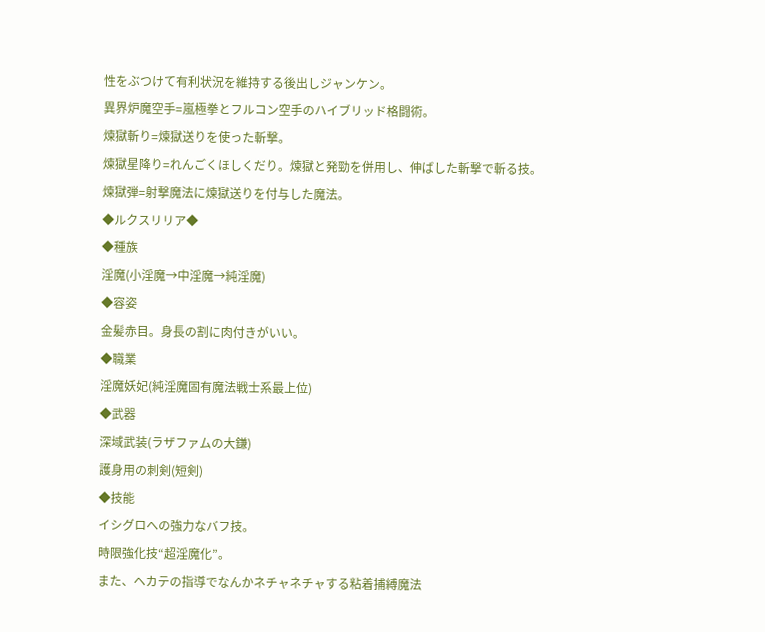性をぶつけて有利状況を維持する後出しジャンケン。
異界炉魔空手=嵐極拳とフルコン空手のハイブリッド格闘術。
煉獄斬り=煉獄送りを使った斬撃。
煉獄星降り=れんごくほしくだり。煉獄と発勁を併用し、伸ばした斬撃で斬る技。
煉獄弾=射撃魔法に煉獄送りを付与した魔法。
◆ルクスリリア◆
◆種族
淫魔(小淫魔→中淫魔→純淫魔)
◆容姿
金髪赤目。身長の割に肉付きがいい。
◆職業
淫魔妖妃(純淫魔固有魔法戦士系最上位)
◆武器
深域武装(ラザファムの大鎌)
護身用の刺剣(短剣)
◆技能
イシグロへの強力なバフ技。
時限強化技“超淫魔化”。
また、ヘカテの指導でなんかネチャネチャする粘着捕縛魔法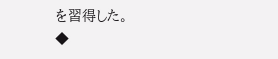を習得した。
◆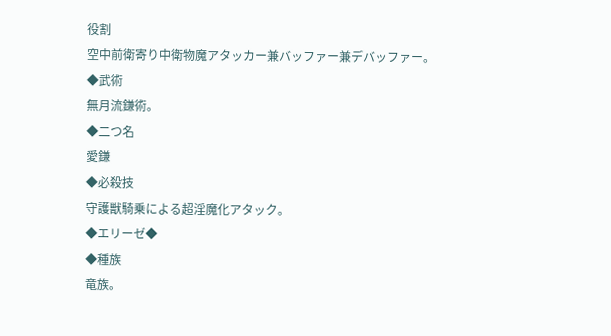役割
空中前衛寄り中衛物魔アタッカー兼バッファー兼デバッファー。
◆武術
無月流鎌術。
◆二つ名
愛鎌
◆必殺技
守護獣騎乗による超淫魔化アタック。
◆エリーゼ◆
◆種族
竜族。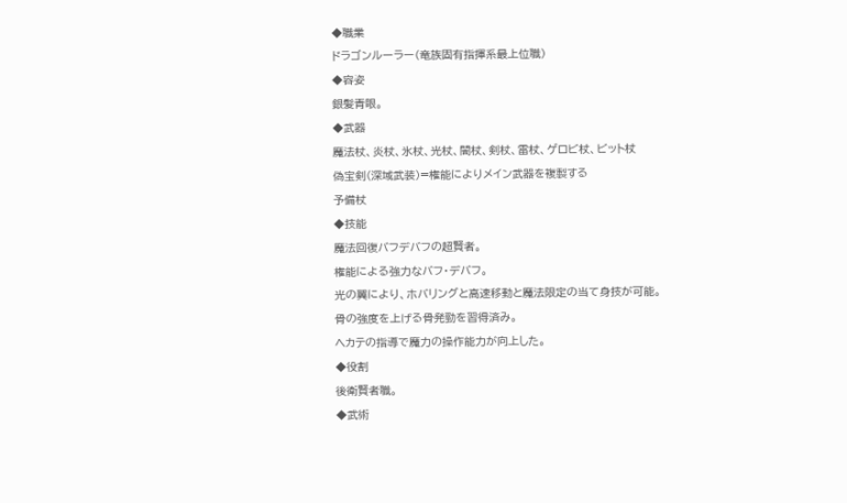◆職業
ドラゴンルーラー(竜族固有指揮系最上位職)
◆容姿
銀髪青眼。
◆武器
魔法杖、炎杖、氷杖、光杖、闇杖、剣杖、雷杖、ゲロビ杖、ビット杖
偽宝剣(深域武装)=権能によりメイン武器を複製する
予備杖
◆技能
魔法回復バフデバフの超賢者。
権能による強力なバフ・デバフ。
光の翼により、ホバリングと高速移動と魔法限定の当て身技が可能。
骨の強度を上げる骨発勁を習得済み。
ヘカテの指導で魔力の操作能力が向上した。
◆役割
後衛賢者職。
◆武術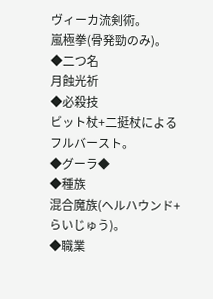ヴィーカ流剣術。
嵐極拳(骨発勁のみ)。
◆二つ名
月蝕光祈
◆必殺技
ビット杖+二挺杖によるフルバースト。
◆グーラ◆
◆種族
混合魔族(ヘルハウンド+らいじゅう)。
◆職業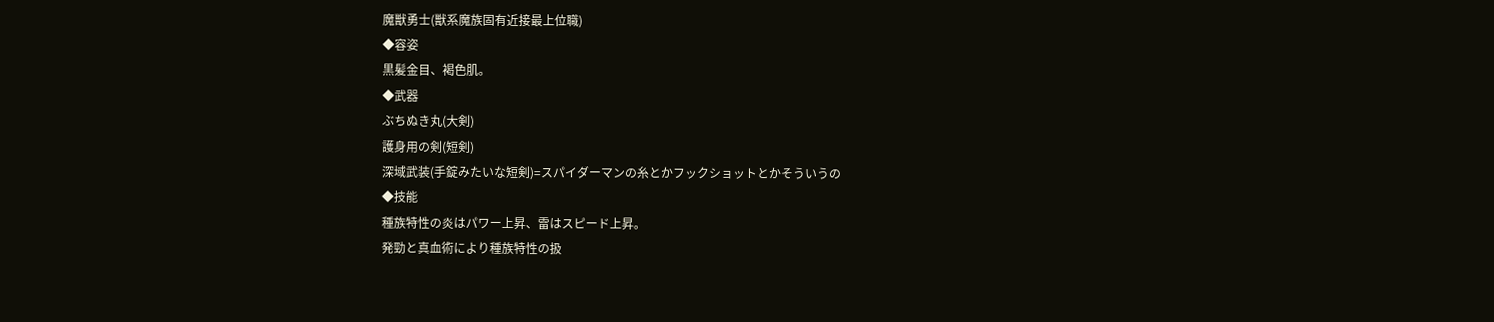魔獣勇士(獣系魔族固有近接最上位職)
◆容姿
黒髪金目、褐色肌。
◆武器
ぶちぬき丸(大剣)
護身用の剣(短剣)
深域武装(手錠みたいな短剣)=スパイダーマンの糸とかフックショットとかそういうの
◆技能
種族特性の炎はパワー上昇、雷はスピード上昇。
発勁と真血術により種族特性の扱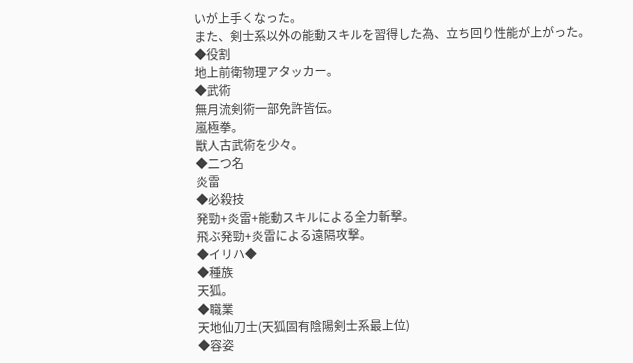いが上手くなった。
また、剣士系以外の能動スキルを習得した為、立ち回り性能が上がった。
◆役割
地上前衛物理アタッカー。
◆武術
無月流剣術一部免許皆伝。
嵐極拳。
獣人古武術を少々。
◆二つ名
炎雷
◆必殺技
発勁+炎雷+能動スキルによる全力斬撃。
飛ぶ発勁+炎雷による遠隔攻撃。
◆イリハ◆
◆種族
天狐。
◆職業
天地仙刀士(天狐固有陰陽剣士系最上位)
◆容姿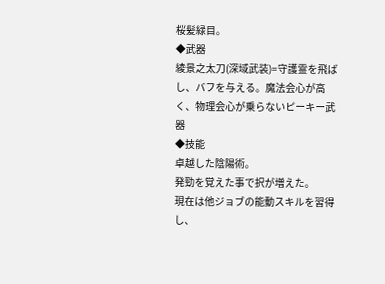桜髪緑目。
◆武器
綾景之太刀(深域武装)=守護霊を飛ばし、バフを与える。魔法会心が高く、物理会心が乗らないピーキー武器
◆技能
卓越した陰陽術。
発勁を覚えた事で択が増えた。
現在は他ジョブの能動スキルを習得し、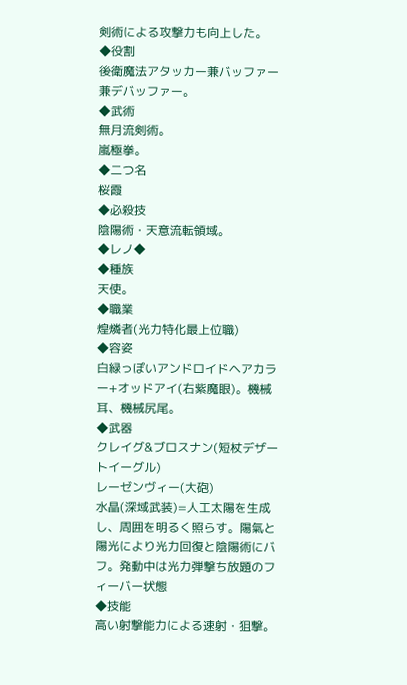剣術による攻撃力も向上した。
◆役割
後衛魔法アタッカー兼バッファー兼デバッファー。
◆武術
無月流剣術。
嵐極拳。
◆二つ名
桜霞
◆必殺技
陰陽術・天意流転領域。
◆レノ◆
◆種族
天使。
◆職業
煌燐者(光力特化最上位職)
◆容姿
白緑っぽいアンドロイドヘアカラー+オッドアイ(右紫魔眼)。機械耳、機械尻尾。
◆武器
クレイグ&ブロスナン(短杖デザートイーグル)
レーゼンヴィー(大砲)
水晶(深域武装)=人工太陽を生成し、周囲を明るく照らす。陽氣と陽光により光力回復と陰陽術にバフ。発動中は光力弾撃ち放題のフィーバー状態
◆技能
高い射撃能力による速射・狙撃。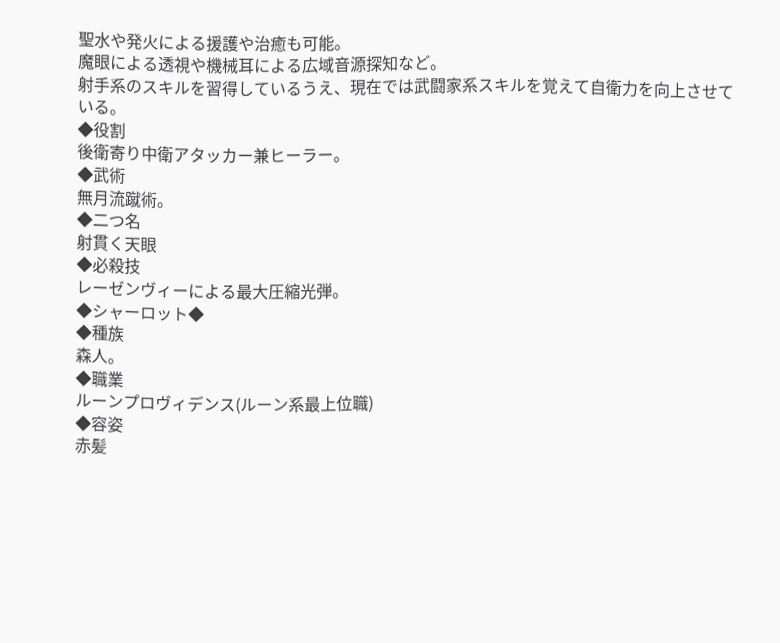聖水や発火による援護や治癒も可能。
魔眼による透視や機械耳による広域音源探知など。
射手系のスキルを習得しているうえ、現在では武闘家系スキルを覚えて自衛力を向上させている。
◆役割
後衛寄り中衛アタッカー兼ヒーラー。
◆武術
無月流蹴術。
◆二つ名
射貫く天眼
◆必殺技
レーゼンヴィーによる最大圧縮光弾。
◆シャーロット◆
◆種族
森人。
◆職業
ルーンプロヴィデンス(ルーン系最上位職)
◆容姿
赤髪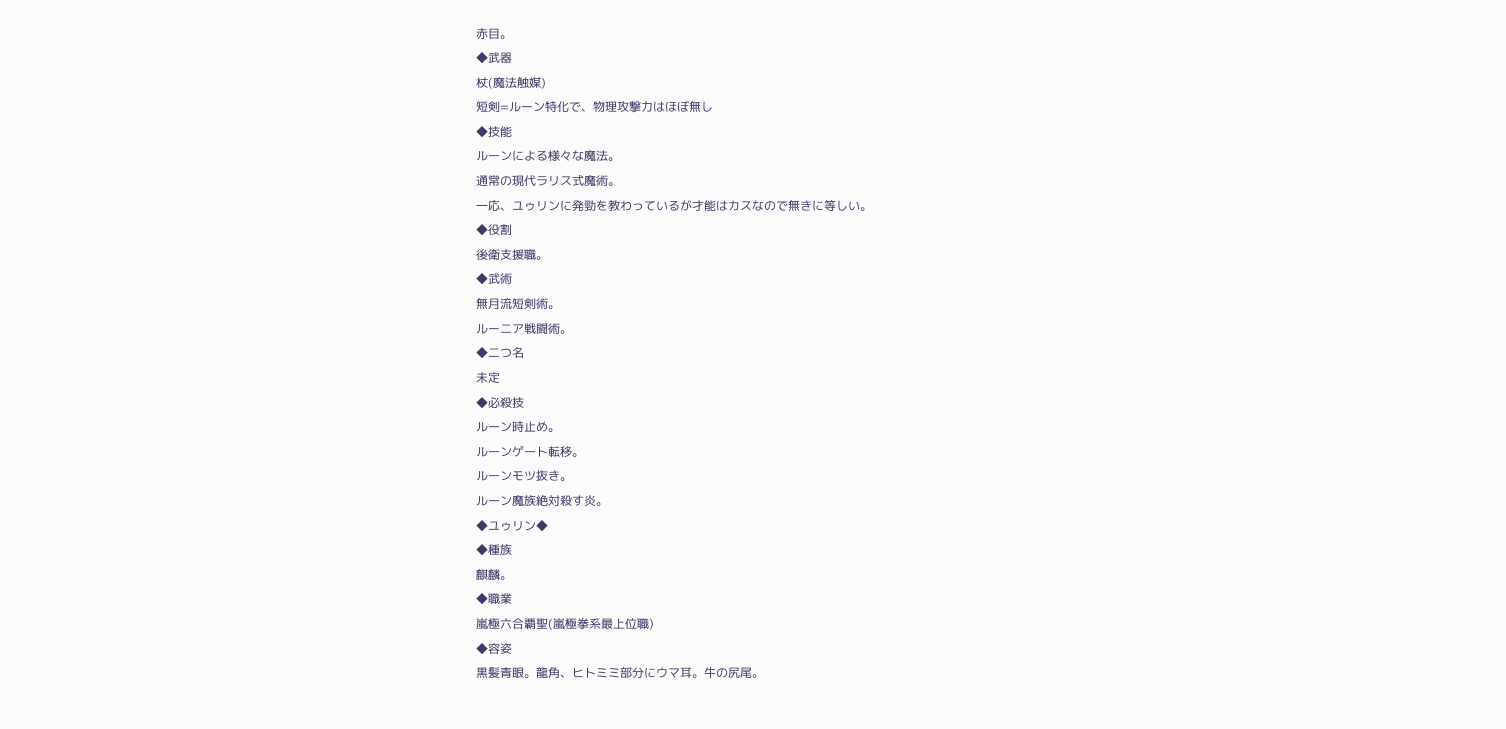赤目。
◆武器
杖(魔法触媒)
短剣=ルーン特化で、物理攻撃力はほぼ無し
◆技能
ルーンによる様々な魔法。
通常の現代ラリス式魔術。
一応、ユゥリンに発勁を教わっているが才能はカスなので無きに等しい。
◆役割
後衛支援職。
◆武術
無月流短剣術。
ルーニア戦闘術。
◆二つ名
未定
◆必殺技
ルーン時止め。
ルーンゲート転移。
ルーンモツ抜き。
ルーン魔族絶対殺す炎。
◆ユゥリン◆
◆種族
麒麟。
◆職業
嵐極六合覇聖(嵐極拳系最上位職)
◆容姿
黒髪青眼。龍角、ヒトミミ部分にウマ耳。牛の尻尾。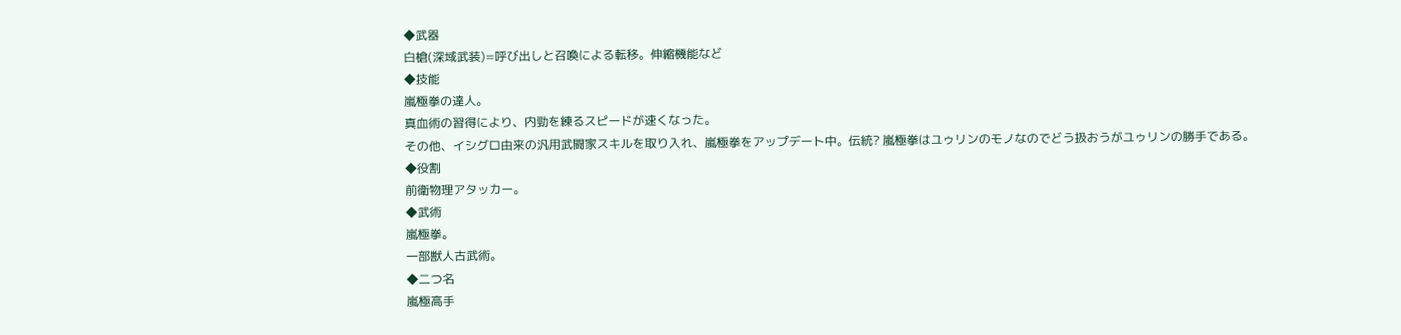◆武器
白槍(深域武装)=呼び出しと召喚による転移。伸縮機能など
◆技能
嵐極拳の達人。
真血術の習得により、内勁を練るスピードが速くなった。
その他、イシグロ由来の汎用武闘家スキルを取り入れ、嵐極拳をアップデート中。伝統? 嵐極拳はユゥリンのモノなのでどう扱おうがユゥリンの勝手である。
◆役割
前衛物理アタッカー。
◆武術
嵐極拳。
一部獣人古武術。
◆二つ名
嵐極高手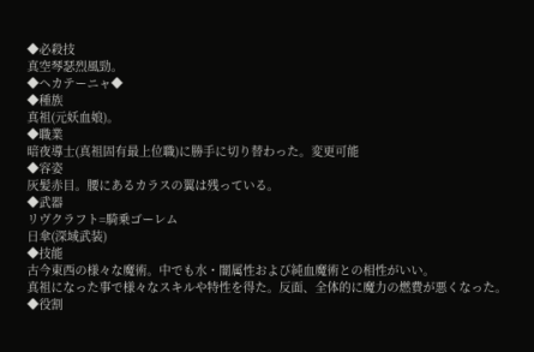◆必殺技
真空琴瑟烈風勁。
◆ヘカテーニャ◆
◆種族
真祖(元妖血娘)。
◆職業
暗夜導士(真祖固有最上位職)に勝手に切り替わった。変更可能
◆容姿
灰髪赤目。腰にあるカラスの翼は残っている。
◆武器
リヴクラフト=騎乗ゴーレム
日傘(深域武装)
◆技能
古今東西の様々な魔術。中でも水・闇属性および純血魔術との相性がいい。
真祖になった事で様々なスキルや特性を得た。反面、全体的に魔力の燃費が悪くなった。
◆役割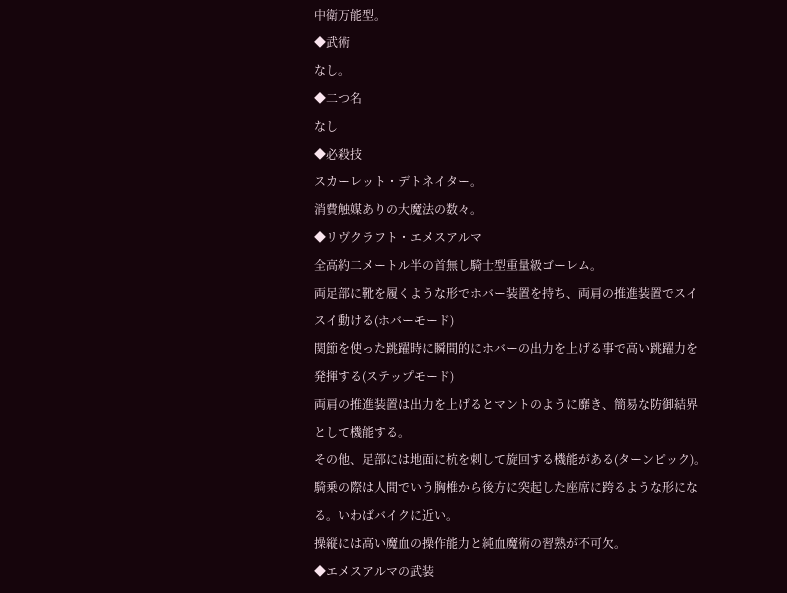中衛万能型。
◆武術
なし。
◆二つ名
なし
◆必殺技
スカーレット・デトネイター。
消費触媒ありの大魔法の数々。
◆リヴクラフト・エメスアルマ
全高約二メートル半の首無し騎士型重量級ゴーレム。
両足部に靴を履くような形でホバー装置を持ち、両肩の推進装置でスイスイ動ける(ホバーモード)
関節を使った跳躍時に瞬間的にホバーの出力を上げる事で高い跳躍力を発揮する(ステップモード)
両肩の推進装置は出力を上げるとマントのように靡き、簡易な防御結界として機能する。
その他、足部には地面に杭を刺して旋回する機能がある(ターンピック)。
騎乗の際は人間でいう胸椎から後方に突起した座席に跨るような形になる。いわばバイクに近い。
操縦には高い魔血の操作能力と純血魔術の習熟が不可欠。
◆エメスアルマの武装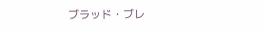ブラッド・ブレ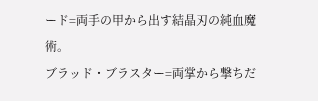ード=両手の甲から出す結晶刃の純血魔術。
ブラッド・ブラスター=両掌から撃ちだ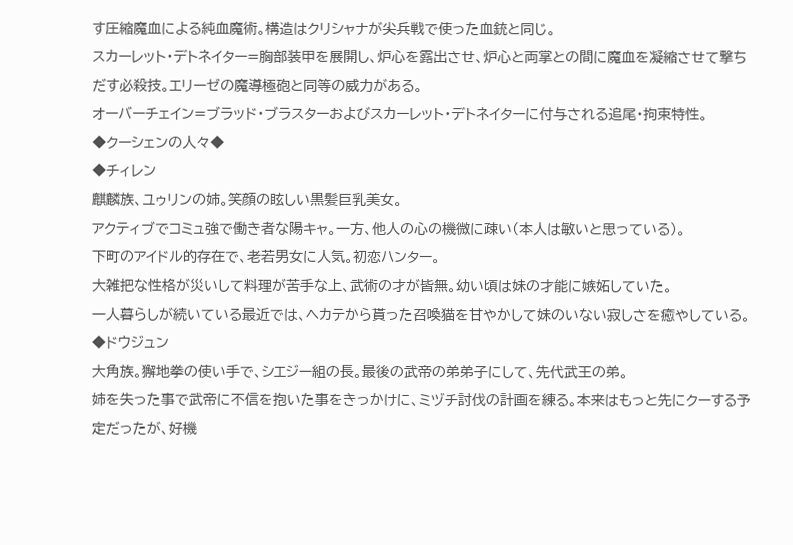す圧縮魔血による純血魔術。構造はクリシャナが尖兵戦で使った血銃と同じ。
スカーレット・デトネイター=胸部装甲を展開し、炉心を露出させ、炉心と両掌との間に魔血を凝縮させて撃ちだす必殺技。エリーゼの魔導極砲と同等の威力がある。
オーバーチェイン=ブラッド・ブラスターおよびスカーレット・デトネイターに付与される追尾・拘束特性。
◆クーシェンの人々◆
◆チィレン
麒麟族、ユゥリンの姉。笑顔の眩しい黒髪巨乳美女。
アクティブでコミュ強で働き者な陽キャ。一方、他人の心の機微に疎い(本人は敏いと思っている)。
下町のアイドル的存在で、老若男女に人気。初恋ハンター。
大雑把な性格が災いして料理が苦手な上、武術の才が皆無。幼い頃は妹の才能に嫉妬していた。
一人暮らしが続いている最近では、ヘカテから貰った召喚猫を甘やかして妹のいない寂しさを癒やしている。
◆ドウジュン
大角族。獬地拳の使い手で、シエジー組の長。最後の武帝の弟弟子にして、先代武王の弟。
姉を失った事で武帝に不信を抱いた事をきっかけに、ミヅチ討伐の計画を練る。本来はもっと先にクーする予定だったが、好機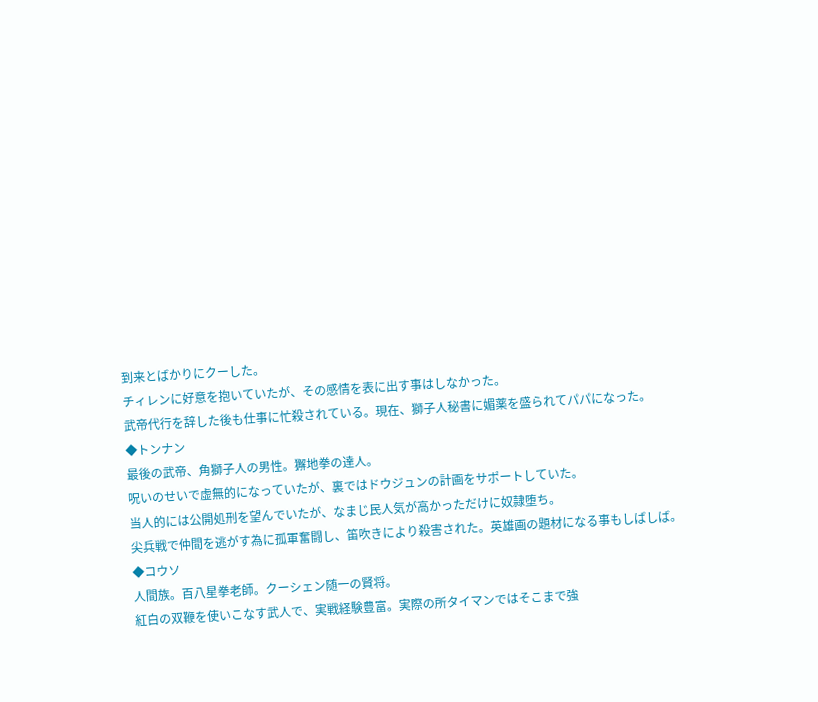到来とばかりにクーした。
チィレンに好意を抱いていたが、その感情を表に出す事はしなかった。
武帝代行を辞した後も仕事に忙殺されている。現在、獅子人秘書に媚薬を盛られてパパになった。
◆トンナン
最後の武帝、角獅子人の男性。獬地拳の達人。
呪いのせいで虚無的になっていたが、裏ではドウジュンの計画をサポートしていた。
当人的には公開処刑を望んでいたが、なまじ民人気が高かっただけに奴隷堕ち。
尖兵戦で仲間を逃がす為に孤軍奮闘し、笛吹きにより殺害された。英雄画の題材になる事もしばしば。
◆コウソ
人間族。百八星拳老師。クーシェン随一の賢将。
紅白の双鞭を使いこなす武人で、実戦経験豊富。実際の所タイマンではそこまで強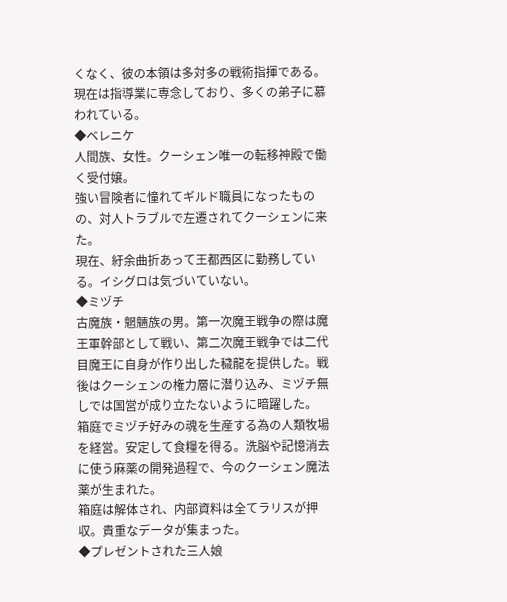くなく、彼の本領は多対多の戦術指揮である。
現在は指導業に専念しており、多くの弟子に慕われている。
◆ベレニケ
人間族、女性。クーシェン唯一の転移神殿で働く受付嬢。
強い冒険者に憧れてギルド職員になったものの、対人トラブルで左遷されてクーシェンに来た。
現在、紆余曲折あって王都西区に勤務している。イシグロは気づいていない。
◆ミヅチ
古魔族・魍魎族の男。第一次魔王戦争の際は魔王軍幹部として戦い、第二次魔王戦争では二代目魔王に自身が作り出した穢龍を提供した。戦後はクーシェンの権力層に潜り込み、ミヅチ無しでは国営が成り立たないように暗躍した。
箱庭でミヅチ好みの魂を生産する為の人類牧場を経営。安定して食糧を得る。洗脳や記憶消去に使う麻薬の開発過程で、今のクーシェン魔法薬が生まれた。
箱庭は解体され、内部資料は全てラリスが押収。貴重なデータが集まった。
◆プレゼントされた三人娘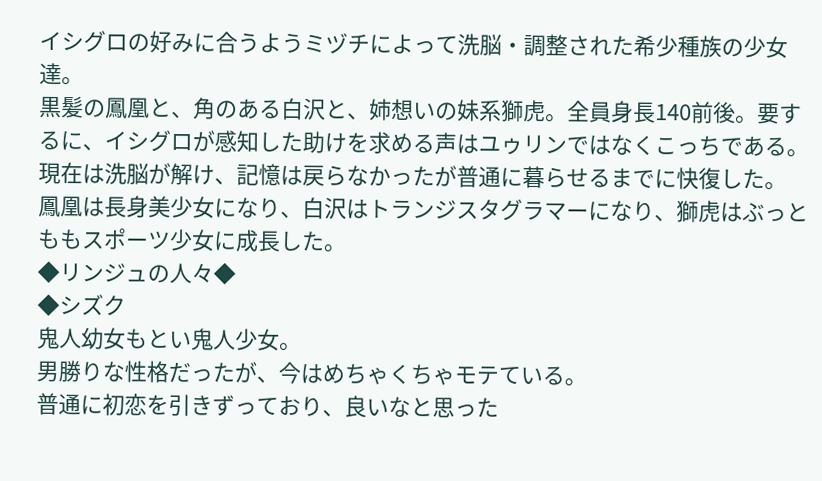イシグロの好みに合うようミヅチによって洗脳・調整された希少種族の少女達。
黒髪の鳳凰と、角のある白沢と、姉想いの妹系獅虎。全員身長140前後。要するに、イシグロが感知した助けを求める声はユゥリンではなくこっちである。
現在は洗脳が解け、記憶は戻らなかったが普通に暮らせるまでに快復した。
鳳凰は長身美少女になり、白沢はトランジスタグラマーになり、獅虎はぶっとももスポーツ少女に成長した。
◆リンジュの人々◆
◆シズク
鬼人幼女もとい鬼人少女。
男勝りな性格だったが、今はめちゃくちゃモテている。
普通に初恋を引きずっており、良いなと思った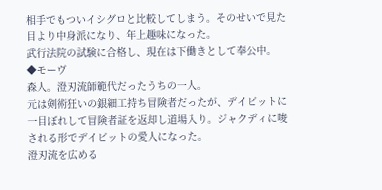相手でもついイシグロと比較してしまう。そのせいで見た目より中身派になり、年上趣味になった。
武行法院の試験に合格し、現在は下働きとして奉公中。
◆モーヴ
森人。澄刃流師範代だったうちの一人。
元は剣術狂いの銀細工持ち冒険者だったが、デイビットに一目ぼれして冒険者証を返却し道場入り。ジャクディに唆される形でデイビットの愛人になった。
澄刃流を広める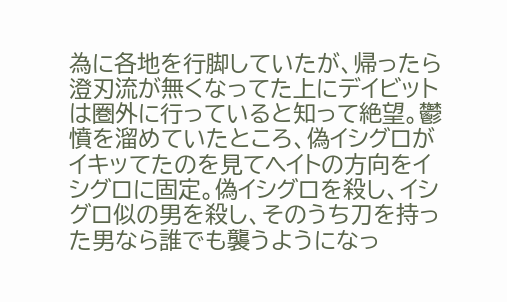為に各地を行脚していたが、帰ったら澄刃流が無くなってた上にデイビットは圏外に行っていると知って絶望。鬱憤を溜めていたところ、偽イシグロがイキッてたのを見てヘイトの方向をイシグロに固定。偽イシグロを殺し、イシグロ似の男を殺し、そのうち刀を持った男なら誰でも襲うようになっ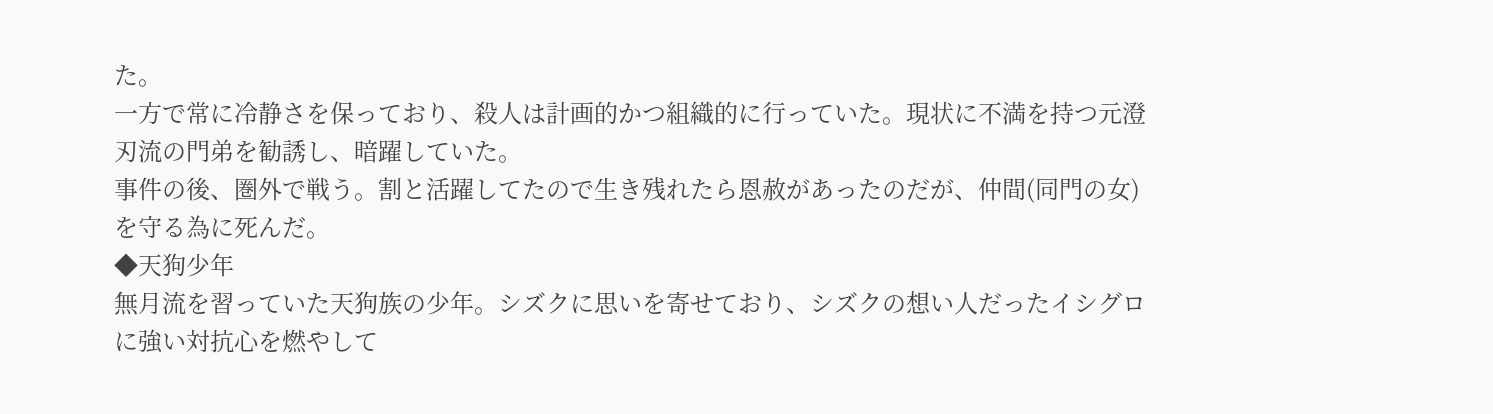た。
一方で常に冷静さを保っており、殺人は計画的かつ組織的に行っていた。現状に不満を持つ元澄刃流の門弟を勧誘し、暗躍していた。
事件の後、圏外で戦う。割と活躍してたので生き残れたら恩赦があったのだが、仲間(同門の女)を守る為に死んだ。
◆天狗少年
無月流を習っていた天狗族の少年。シズクに思いを寄せており、シズクの想い人だったイシグロに強い対抗心を燃やして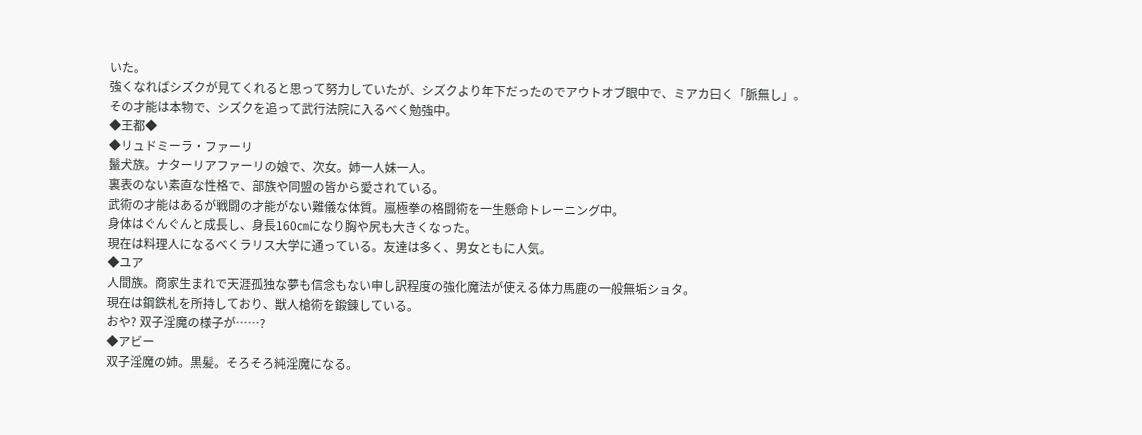いた。
強くなればシズクが見てくれると思って努力していたが、シズクより年下だったのでアウトオブ眼中で、ミアカ曰く「脈無し」。
その才能は本物で、シズクを追って武行法院に入るべく勉強中。
◆王都◆
◆リュドミーラ・ファーリ
鬣犬族。ナターリアファーリの娘で、次女。姉一人妹一人。
裏表のない素直な性格で、部族や同盟の皆から愛されている。
武術の才能はあるが戦闘の才能がない難儀な体質。嵐極拳の格闘術を一生懸命トレーニング中。
身体はぐんぐんと成長し、身長160㎝になり胸や尻も大きくなった。
現在は料理人になるべくラリス大学に通っている。友達は多く、男女ともに人気。
◆ユア
人間族。商家生まれで天涯孤独な夢も信念もない申し訳程度の強化魔法が使える体力馬鹿の一般無垢ショタ。
現在は鋼鉄札を所持しており、獣人槍術を鍛錬している。
おや? 双子淫魔の様子が……?
◆アビー
双子淫魔の姉。黒髪。そろそろ純淫魔になる。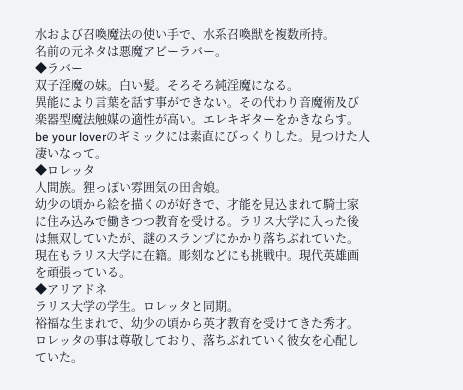水および召喚魔法の使い手で、水系召喚獣を複数所持。
名前の元ネタは悪魔アビーラバー。
◆ラバー
双子淫魔の妹。白い髪。そろそろ純淫魔になる。
異能により言葉を話す事ができない。その代わり音魔術及び楽器型魔法触媒の適性が高い。エレキギターをかきならす。
be your loverのギミックには素直にびっくりした。見つけた人凄いなって。
◆ロレッタ
人間族。狸っぽい雰囲気の田舎娘。
幼少の頃から絵を描くのが好きで、才能を見込まれて騎士家に住み込みで働きつつ教育を受ける。ラリス大学に入った後は無双していたが、謎のスランプにかかり落ちぶれていた。
現在もラリス大学に在籍。彫刻などにも挑戦中。現代英雄画を頑張っている。
◆アリアドネ
ラリス大学の学生。ロレッタと同期。
裕福な生まれで、幼少の頃から英才教育を受けてきた秀才。
ロレッタの事は尊敬しており、落ちぶれていく彼女を心配していた。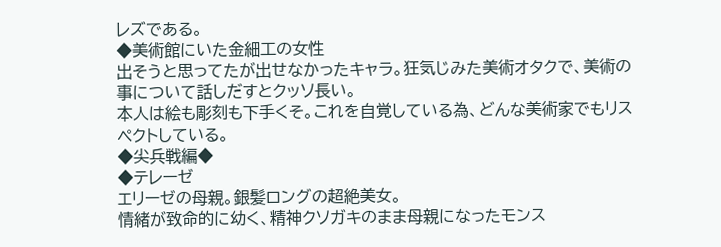レズである。
◆美術館にいた金細工の女性
出そうと思ってたが出せなかったキャラ。狂気じみた美術オタクで、美術の事について話しだすとクッソ長い。
本人は絵も彫刻も下手くそ。これを自覚している為、どんな美術家でもリスペクトしている。
◆尖兵戦編◆
◆テレーゼ
エリーゼの母親。銀髪ロングの超絶美女。
情緒が致命的に幼く、精神クソガキのまま母親になったモンス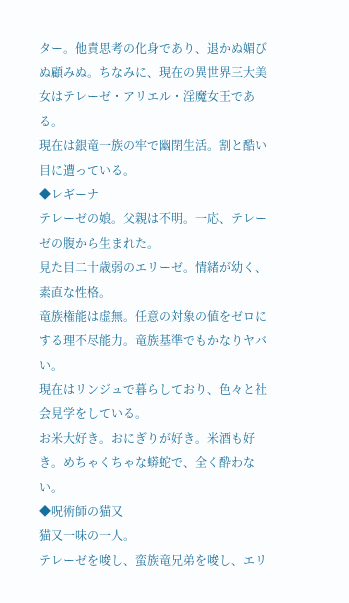ター。他責思考の化身であり、退かぬ媚びぬ顧みぬ。ちなみに、現在の異世界三大美女はテレーゼ・アリエル・淫魔女王である。
現在は銀竜一族の牢で幽閉生活。割と酷い目に遭っている。
◆レギーナ
テレーゼの娘。父親は不明。一応、テレーゼの腹から生まれた。
見た目二十歳弱のエリーゼ。情緒が幼く、素直な性格。
竜族権能は虚無。任意の対象の値をゼロにする理不尽能力。竜族基準でもかなりヤバい。
現在はリンジュで暮らしており、色々と社会見学をしている。
お米大好き。おにぎりが好き。米酒も好き。めちゃくちゃな蟒蛇で、全く酔わない。
◆呪術師の猫又
猫又一味の一人。
テレーゼを唆し、蛮族竜兄弟を唆し、エリ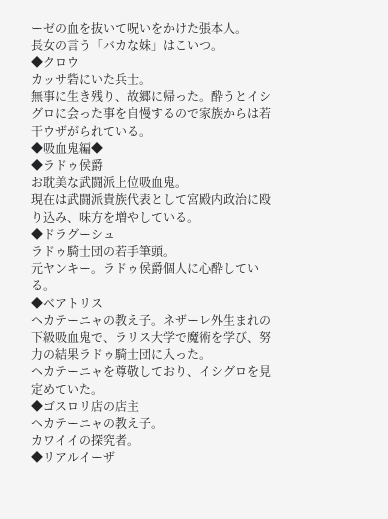ーゼの血を抜いて呪いをかけた張本人。
長女の言う「バカな妹」はこいつ。
◆クロウ
カッサ砦にいた兵士。
無事に生き残り、故郷に帰った。酔うとイシグロに会った事を自慢するので家族からは若干ウザがられている。
◆吸血鬼編◆
◆ラドゥ侯爵
お耽美な武闘派上位吸血鬼。
現在は武闘派貴族代表として宮殿内政治に殴り込み、味方を増やしている。
◆ドラグーシュ
ラドゥ騎士団の若手筆頭。
元ヤンキー。ラドゥ侯爵個人に心酔している。
◆ベアトリス
ヘカテーニャの教え子。ネザーレ外生まれの下級吸血鬼で、ラリス大学で魔術を学び、努力の結果ラドゥ騎士団に入った。
ヘカテーニャを尊敬しており、イシグロを見定めていた。
◆ゴスロリ店の店主
ヘカテーニャの教え子。
カワイイの探究者。
◆リアルイーザ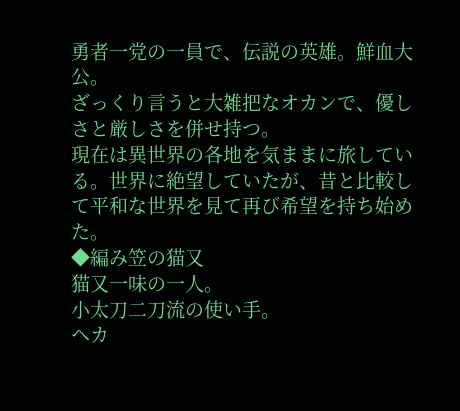勇者一党の一員で、伝説の英雄。鮮血大公。
ざっくり言うと大雑把なオカンで、優しさと厳しさを併せ持つ。
現在は異世界の各地を気ままに旅している。世界に絶望していたが、昔と比較して平和な世界を見て再び希望を持ち始めた。
◆編み笠の猫又
猫又一味の一人。
小太刀二刀流の使い手。
ヘカ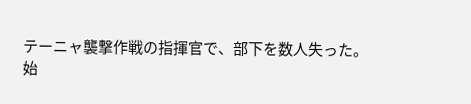テーニャ襲撃作戦の指揮官で、部下を数人失った。
始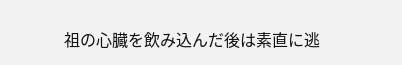祖の心臓を飲み込んだ後は素直に逃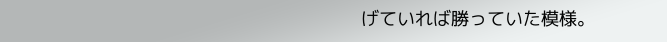げていれば勝っていた模様。